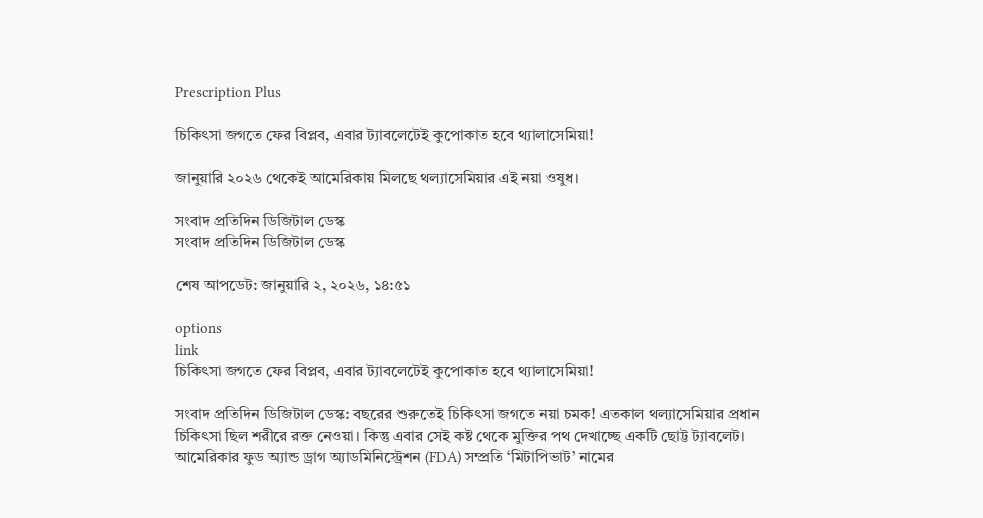Prescription Plus

চিকিৎসা জগতে ফের বিপ্লব, এবার ট্যাবলেটেই কুপোকাত হবে থ্যালাসেমিয়া!

জানুয়ারি ২০২৬ থেকেই আমেরিকায় মিলছে থল্যাসেমিয়ার এই নয়া ওষুধ।

সংবাদ প্রতিদিন ডিজিটাল ডেস্ক
সংবাদ প্রতিদিন ডিজিটাল ডেস্ক

শেষ আপডেট: জানুয়ারি ২, ২০২৬, ১৪:৫১

options
link
চিকিৎসা জগতে ফের বিপ্লব, এবার ট্যাবলেটেই কুপোকাত হবে থ্যালাসেমিয়া!

সংবাদ প্রতিদিন ডিজিটাল ডেস্ক: বছরের শুরুতেই চিকিৎসা জগতে নয়া চমক! এতকাল থল্যাসেমিয়ার প্রধান চিকিৎসা ছিল শরীরে রক্ত নেওয়া। কিন্তু এবার সেই কষ্ট থেকে মুক্তির পথ দেখাচ্ছে একটি ছোট্ট ট্যাবলেট। আমেরিকার ফুড অ্যান্ড ড্রাগ অ্যাডমিনিস্ট্রেশন (FDA) সম্প্রতি ‘মিটাপিভাট’ নামের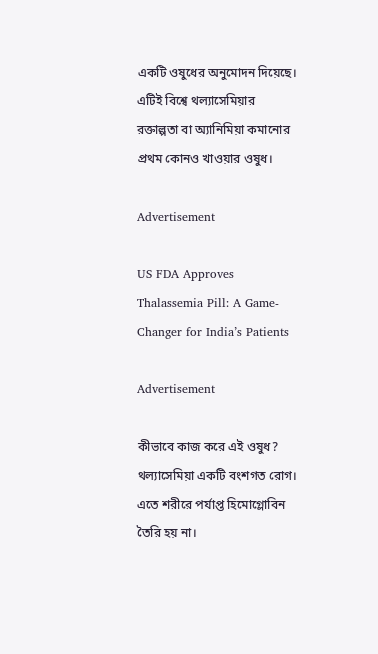একটি ওষুধের অনুমোদন দিয়েছে। এটিই বিশ্বে থল্যাসেমিয়ার রক্তাল্পতা বা অ্যানিমিয়া কমানোর প্রথম কোনও খাওয়ার ওষুধ।

Advertisement

US FDA Approves Thalassemia Pill: A Game-Changer for India’s Patients

Advertisement

কীভাবে কাজ করে এই ওষুধ?
থল্যাসেমিয়া একটি বংশগত রোগ। এতে শরীরে পর্যাপ্ত হিমোগ্লোবিন তৈরি হয় না।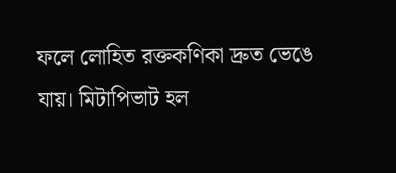ফলে লোহিত রক্তকণিকা দ্রুত ভেঙে যায়। মিটাপিভাট হল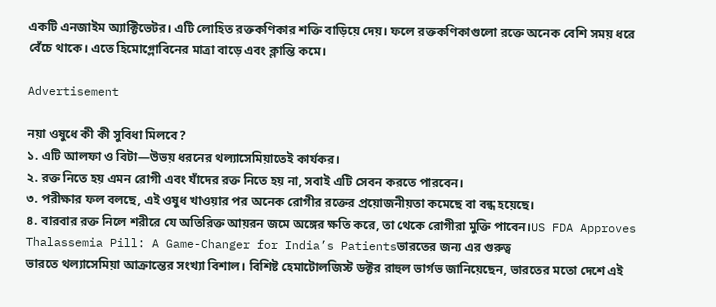একটি এনজাইম অ্যাক্টিভেটর। এটি লোহিত রক্তকণিকার শক্তি বাড়িয়ে দেয়। ফলে রক্তকণিকাগুলো রক্তে অনেক বেশি সময় ধরে বেঁচে থাকে। এতে হিমোগ্লোবিনের মাত্রা বাড়ে এবং ক্লান্তি কমে।

Advertisement

নয়া ওষুধে কী কী সুবিধা মিলবে?
১. এটি আলফা ও বিটা—উভয় ধরনের থল্যাসেমিয়াতেই কার্যকর।
২. রক্ত নিতে হয় এমন রোগী এবং যাঁদের রক্ত নিতে হয় না, সবাই এটি সেবন করতে পারবেন।
৩. পরীক্ষার ফল বলছে, এই ওষুধ খাওয়ার পর অনেক রোগীর রক্তের প্রয়োজনীয়তা কমেছে বা বন্ধ হয়েছে।
৪. বারবার রক্ত নিলে শরীরে যে অতিরিক্ত আয়রন জমে অঙ্গের ক্ষতি করে, তা থেকে রোগীরা মুক্তি পাবেন।US FDA Approves Thalassemia Pill: A Game-Changer for India’s Patientsভারতের জন্য এর গুরুত্ব
ভারতে থল্যাসেমিয়া আক্রান্তের সংখ্যা বিশাল। বিশিষ্ট হেমাটোলজিস্ট ডক্টর রাহুল ভার্গভ জানিয়েছেন, ভারতের মতো দেশে এই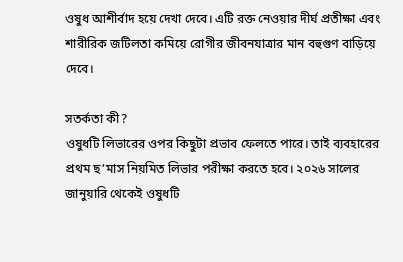ওষুধ আশীর্বাদ হয়ে দেখা দেবে। এটি রক্ত নেওয়ার দীর্ঘ প্রতীক্ষা এবং শারীরিক জটিলতা কমিয়ে রোগীর জীবনযাত্রার মান বহুগুণ বাড়িয়ে দেবে।

সতর্কতা কী?
ওষুধটি লিভারের ওপর কিছুটা প্রভাব ফেলতে পারে। তাই ব্যবহারের প্রথম ছ’মাস নিয়মিত লিভার পরীক্ষা করতে হবে। ২০২৬ সালের জানুয়ারি থেকেই ওষুধটি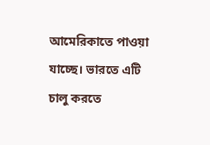আমেরিকাতে পাওয়া যাচ্ছে। ভারতে এটি চালু করতে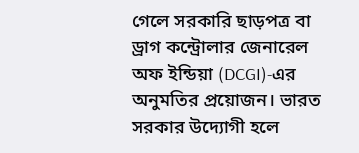গেলে সরকারি ছাড়পত্র বা ড্রাগ কন্ট্রোলার জেনারেল অফ ইন্ডিয়া (DCGI)-এর অনুমতির প্রয়োজন। ভারত সরকার উদ্যোগী হলে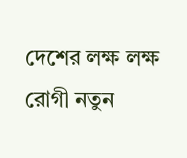দেশের লক্ষ লক্ষ রোগী নতুন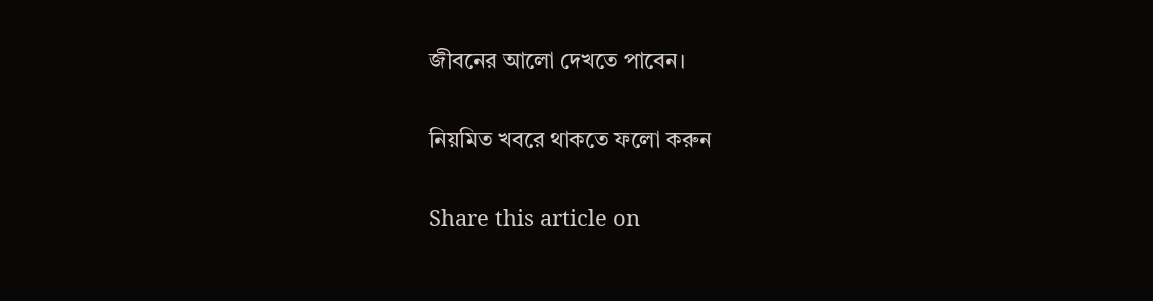জীবনের আলো দেখতে পাবেন।

নিয়মিত খবরে থাকতে ফলো করুন

Share this article on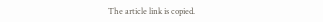The article link is copied.